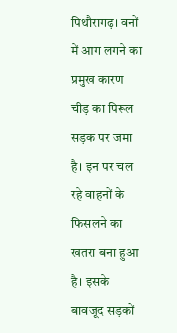पिथौरागढ़। वनों में आग लगने का प्रमुख कारण चीड़ का पिरूल सड़क पर जमा है। इन पर चल रहे वाहनों के फिसलने का खतरा बना हुआ है। इसके बावजूद सड़कों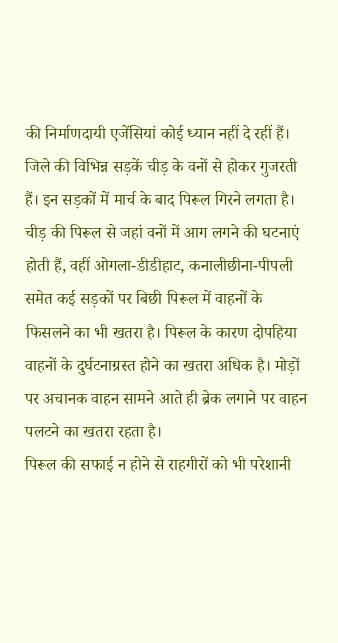की निर्माणदायी एजेंसियां कोई ध्यान नहीं दे रहीं हैं।
जिले की विभिन्न सड़कें चीड़ के वनों से होकर गुजरती हैं। इन सड़कों में मार्च के बाद पिरूल गिरने लगता है। चीड़ की पिरूल से जहां वनों में आग लगने की घटनाएं होती हैं, वहीं ओगला-डीडीहाट, कनालीछीना-पीपली समेत कई सड़कों पर बिछी पिरूल में वाहनों के फिसलने का भी खतरा है। पिरूल के कारण दोपहिया वाहनों के दुर्घटनाग्रस्त होने का खतरा अधिक है। मोड़ों पर अचानक वाहन सामने आते ही ब्रेक लगाने पर वाहन पलटने का खतरा रहता है।
पिरूल की सफाई न होने से राहगीरों को भी परेशानी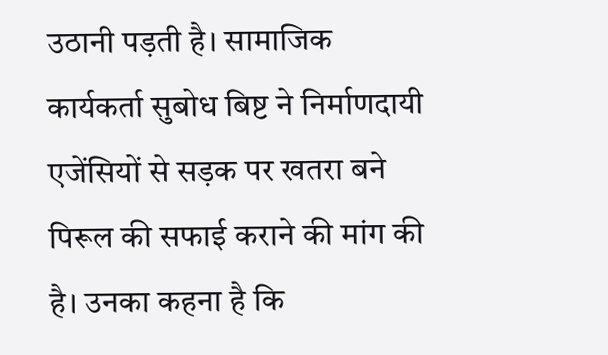उठानी पड़ती है। सामाजिक कार्यकर्ता सुबोध बिष्ट ने निर्माणदायी एजेंसियों से सड़क पर खतरा बने पिरूल की सफाई कराने की मांग की है। उनका कहना है कि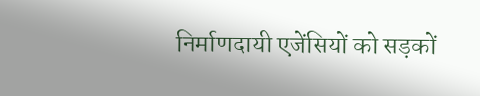निर्माणदायी एजेंसियों को सड़कों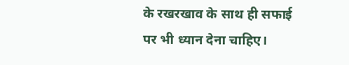के रखरखाव के साथ ही सफाई पर भी ध्यान देना चाहिए।